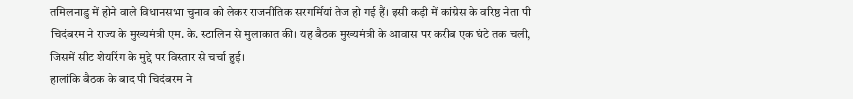तमिलनाडु में होने वाले विधानसभा चुनाव को लेकर राजनीतिक सरगर्मियां तेज हो गई हैं। इसी कड़ी में कांग्रेस के वरिष्ठ नेता पी चिदंबरम ने राज्य के मुख्यमंत्री एम. के. स्टालिन से मुलाकात की। यह बैठक मुख्यमंत्री के आवास पर करीब एक घंटे तक चली, जिसमें सीट शेयरिंग के मुद्दे पर विस्तार से चर्चा हुई।
हालांकि बैठक के बाद पी चिदंबरम ने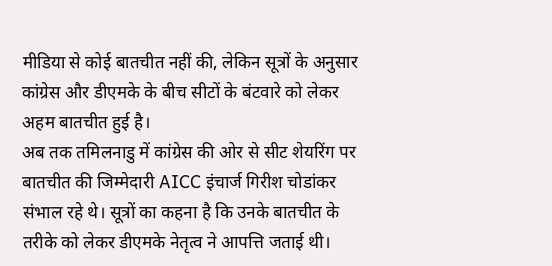मीडिया से कोई बातचीत नहीं की, लेकिन सूत्रों के अनुसार कांग्रेस और डीएमके के बीच सीटों के बंटवारे को लेकर अहम बातचीत हुई है।
अब तक तमिलनाडु में कांग्रेस की ओर से सीट शेयरिंग पर बातचीत की जिम्मेदारी AICC इंचार्ज गिरीश चोडांकर संभाल रहे थे। सूत्रों का कहना है कि उनके बातचीत के तरीके को लेकर डीएमके नेतृत्व ने आपत्ति जताई थी।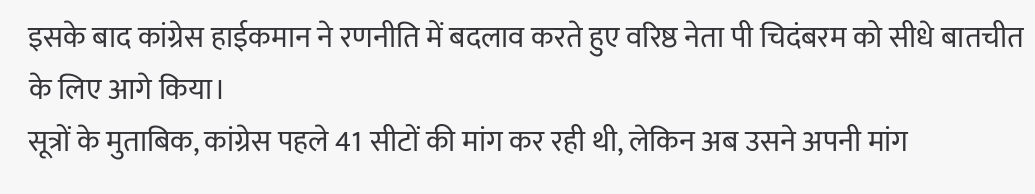इसके बाद कांग्रेस हाईकमान ने रणनीति में बदलाव करते हुए वरिष्ठ नेता पी चिदंबरम को सीधे बातचीत के लिए आगे किया।
सूत्रों के मुताबिक, कांग्रेस पहले 41 सीटों की मांग कर रही थी, लेकिन अब उसने अपनी मांग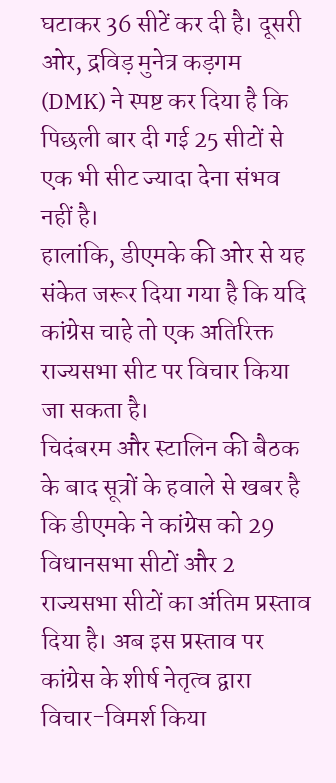घटाकर 36 सीटें कर दी है। दूसरी ओर, द्रविड़ मुनेत्र कड़गम (DMK) ने स्पष्ट कर दिया है कि पिछली बार दी गई 25 सीटों से एक भी सीट ज्यादा देना संभव नहीं है।
हालांकि, डीएमके की ओर से यह संकेत जरूर दिया गया है कि यदि कांग्रेस चाहे तो एक अतिरिक्त राज्यसभा सीट पर विचार किया जा सकता है।
चिदंबरम और स्टालिन की बैठक के बाद सूत्रों के हवाले से खबर है कि डीएमके ने कांग्रेस को 29 विधानसभा सीटों और 2 राज्यसभा सीटों का अंतिम प्रस्ताव दिया है। अब इस प्रस्ताव पर कांग्रेस के शीर्ष नेतृत्व द्वारा विचार-विमर्श किया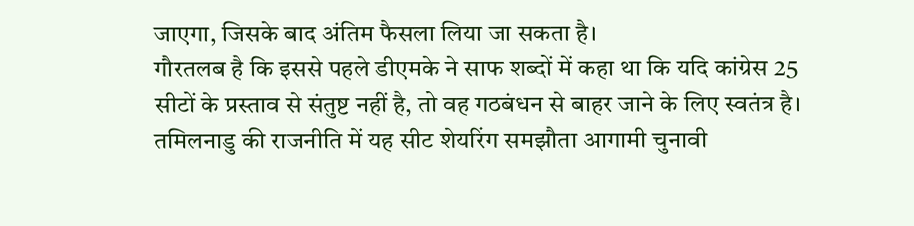जाएगा, जिसके बाद अंतिम फैसला लिया जा सकता है।
गौरतलब है कि इससे पहले डीएमके ने साफ शब्दों में कहा था कि यदि कांग्रेस 25 सीटों के प्रस्ताव से संतुष्ट नहीं है, तो वह गठबंधन से बाहर जाने के लिए स्वतंत्र है।
तमिलनाडु की राजनीति में यह सीट शेयरिंग समझौता आगामी चुनावी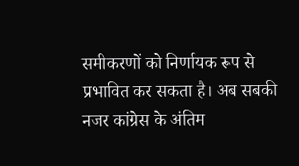समीकरणों को निर्णायक रूप से प्रभावित कर सकता है। अब सबकी नजर कांग्रेस के अंतिम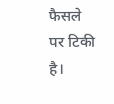फैसले पर टिकी है।